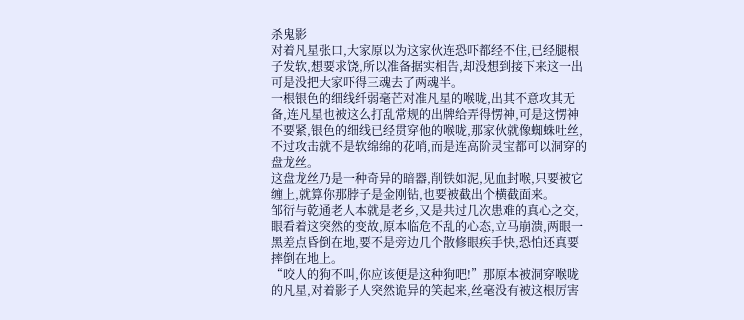杀鬼影
对着凡星张口,大家原以为这家伙连恐吓都经不住,已经腿根子发软,想要求饶,所以准备据实相告,却没想到接下来这一出可是没把大家吓得三魂去了两魂半。
一根银色的细线纤弱毫芒对准凡星的喉咙,出其不意攻其无备,连凡星也被这么打乱常规的出牌给弄得愣神,可是这愣神不要紧,银色的细线已经贯穿他的喉咙,那家伙就像蜘蛛吐丝,不过攻击就不是软绵绵的花哨,而是连高阶灵宝都可以洞穿的盘龙丝。
这盘龙丝乃是一种奇异的暗器,削铁如泥,见血封喉,只要被它缠上,就算你那脖子是金刚钻,也要被截出个横截面来。
邹衍与乾通老人本就是老乡,又是共过几次患难的真心之交,眼看着这突然的变故,原本临危不乱的心态,立马崩溃,两眼一黑差点昏倒在地,要不是旁边几个散修眼疾手快,恐怕还真要摔倒在地上。
“咬人的狗不叫,你应该便是这种狗吧!”那原本被洞穿喉咙的凡星,对着影子人突然诡异的笑起来,丝毫没有被这根厉害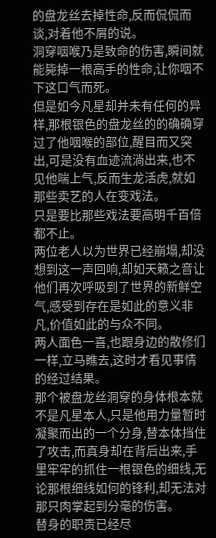的盘龙丝去掉性命,反而侃侃而谈,对着他不屑的说。
洞穿咽喉乃是致命的伤害,瞬间就能毙掉一根高手的性命,让你咽不下这口气而死。
但是如今凡星却并未有任何的异样,那根银色的盘龙丝的的确确穿过了他咽喉的部位,醒目而又突出,可是没有血迹流淌出来,也不见他喘上气,反而生龙活虎,就如那些卖艺的人在变戏法。
只是要比那些戏法要高明千百倍都不止。
两位老人以为世界已经崩塌,却没想到这一声回响,却如天籁之音让他们再次呼吸到了世界的新鲜空气,感受到存在是如此的意义非凡,价值如此的与众不同。
两人面色一喜,也跟身边的散修们一样,立马瞧去,这时才看见事情的经过结果。
那个被盘龙丝洞穿的身体根本就不是凡星本人,只是他用力量暂时凝聚而出的一个分身,替本体挡住了攻击,而真身却在背后出来,手里牢牢的抓住一根银色的细线,无论那根细线如何的锋利,却无法对那只肉掌起到分毫的伤害。
替身的职责已经尽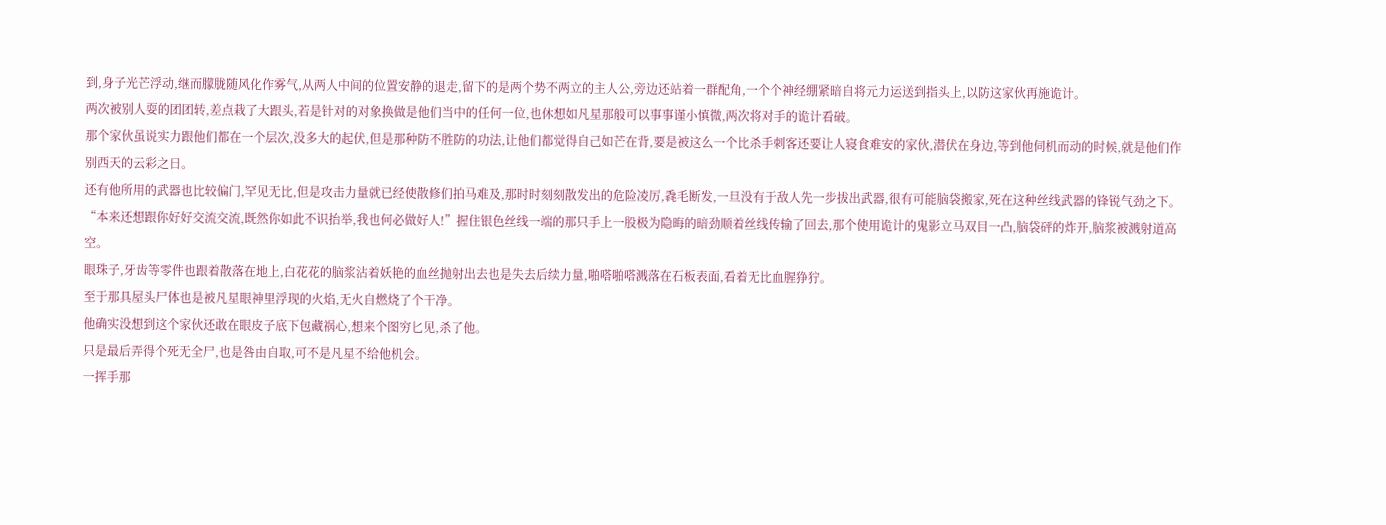到,身子光芒浮动,继而朦胧随风化作雾气,从两人中间的位置安静的退走,留下的是两个势不两立的主人公,旁边还站着一群配角,一个个神经绷紧暗自将元力运送到指头上,以防这家伙再施诡计。
两次被别人耍的团团转,差点栽了大跟头,若是针对的对象换做是他们当中的任何一位,也休想如凡星那般可以事事谨小慎微,两次将对手的诡计看破。
那个家伙虽说实力跟他们都在一个层次,没多大的起伏,但是那种防不胜防的功法,让他们都觉得自己如芒在背,要是被这么一个比杀手刺客还要让人寝食难安的家伙,潜伏在身边,等到他伺机而动的时候,就是他们作别西天的云彩之日。
还有他所用的武器也比较偏门,罕见无比,但是攻击力量就已经使散修们拍马难及,那时时刻刻散发出的危险凌厉,毳毛断发,一旦没有于敌人先一步拔出武器,很有可能脑袋搬家,死在这种丝线武器的锋锐气劲之下。
“本来还想跟你好好交流交流,既然你如此不识抬举,我也何必做好人!”握住银色丝线一端的那只手上一股极为隐晦的暗劲顺着丝线传输了回去,那个使用诡计的鬼影立马双目一凸,脑袋砰的炸开,脑浆被溅射道高空。
眼珠子,牙齿等零件也跟着散落在地上,白花花的脑浆沾着妖艳的血丝抛射出去也是失去后续力量,啪嗒啪嗒溅落在石板表面,看着无比血腥狰狞。
至于那具屋头尸体也是被凡星眼神里浮现的火焰,无火自燃烧了个干净。
他确实没想到这个家伙还敢在眼皮子底下包藏祸心,想来个图穷匕见,杀了他。
只是最后弄得个死无全尸,也是咎由自取,可不是凡星不给他机会。
一挥手那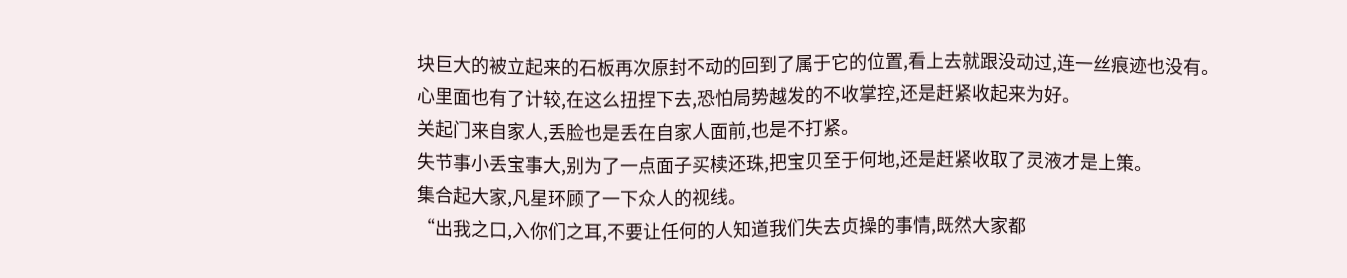块巨大的被立起来的石板再次原封不动的回到了属于它的位置,看上去就跟没动过,连一丝痕迹也没有。
心里面也有了计较,在这么扭捏下去,恐怕局势越发的不收掌控,还是赶紧收起来为好。
关起门来自家人,丢脸也是丢在自家人面前,也是不打紧。
失节事小丢宝事大,别为了一点面子买椟还珠,把宝贝至于何地,还是赶紧收取了灵液才是上策。
集合起大家,凡星环顾了一下众人的视线。
“出我之口,入你们之耳,不要让任何的人知道我们失去贞操的事情,既然大家都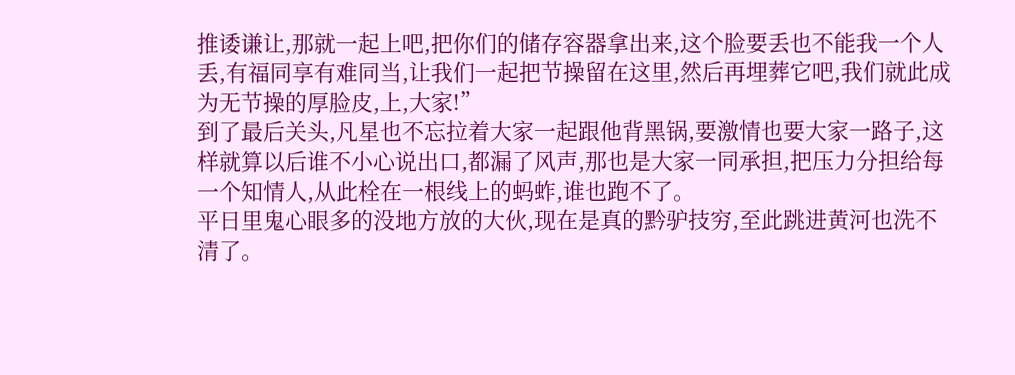推诿谦让,那就一起上吧,把你们的储存容器拿出来,这个脸要丢也不能我一个人丢,有福同享有难同当,让我们一起把节操留在这里,然后再埋葬它吧,我们就此成为无节操的厚脸皮,上,大家!”
到了最后关头,凡星也不忘拉着大家一起跟他背黑锅,要激情也要大家一路子,这样就算以后谁不小心说出口,都漏了风声,那也是大家一同承担,把压力分担给每一个知情人,从此栓在一根线上的蚂蚱,谁也跑不了。
平日里鬼心眼多的没地方放的大伙,现在是真的黔驴技穷,至此跳进黄河也洗不清了。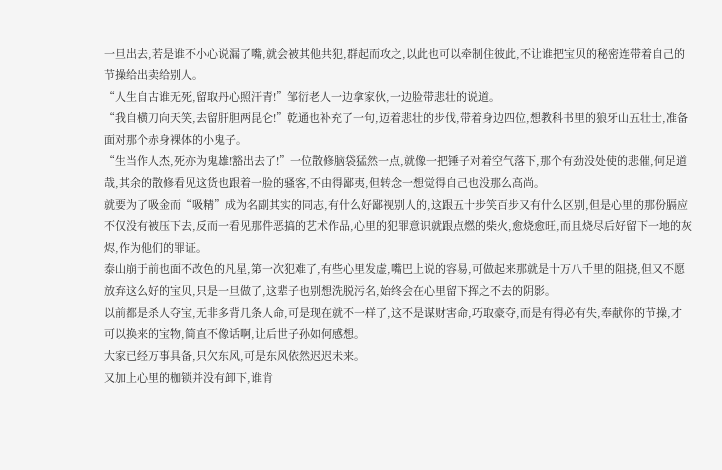一旦出去,若是谁不小心说漏了嘴,就会被其他共犯,群起而攻之,以此也可以牵制住彼此,不让谁把宝贝的秘密连带着自己的节操给出卖给别人。
“人生自古谁无死,留取丹心照汗青!”邹衍老人一边拿家伙,一边脸带悲壮的说道。
“我自横刀向天笑,去留肝胆两昆仑!”乾通也补充了一句,迈着悲壮的步伐,带着身边四位,想教科书里的狼牙山五壮士,准备面对那个赤身裸体的小鬼子。
“生当作人杰,死亦为鬼雄!豁出去了!”一位散修脑袋猛然一点,就像一把锤子对着空气落下,那个有劲没处使的悲催,何足道哉,其余的散修看见这货也跟着一脸的骚客,不由得鄙夷,但转念一想觉得自己也没那么高尚。
就要为了吸金而“吸精”成为名副其实的同志,有什么好鄙视别人的,这跟五十步笑百步又有什么区别,但是心里的那份膈应不仅没有被压下去,反而一看见那件恶搞的艺术作品,心里的犯罪意识就跟点燃的柴火,愈烧愈旺,而且烧尽后好留下一地的灰烬,作为他们的罪证。
泰山崩于前也面不改色的凡星,第一次犯难了,有些心里发虚,嘴巴上说的容易,可做起来那就是十万八千里的阻挠,但又不愿放弃这么好的宝贝,只是一旦做了,这辈子也别想洗脱污名,始终会在心里留下挥之不去的阴影。
以前都是杀人夺宝,无非多背几条人命,可是现在就不一样了,这不是谋财害命,巧取豪夺,而是有得必有失,奉献你的节操,才可以换来的宝物,简直不像话啊,让后世子孙如何感想。
大家已经万事具备,只欠东风,可是东风依然迟迟未来。
又加上心里的枷锁并没有卸下,谁肯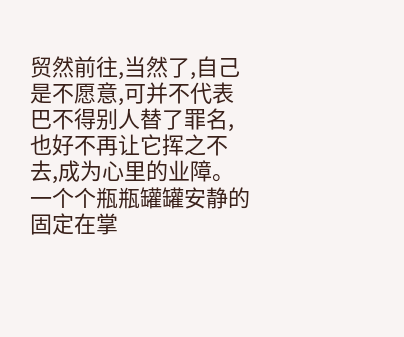贸然前往,当然了,自己是不愿意,可并不代表巴不得别人替了罪名,也好不再让它挥之不去,成为心里的业障。
一个个瓶瓶罐罐安静的固定在掌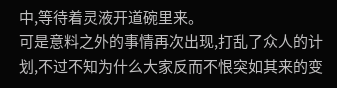中,等待着灵液开道碗里来。
可是意料之外的事情再次出现,打乱了众人的计划,不过不知为什么大家反而不恨突如其来的变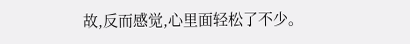故,反而感觉,心里面轻松了不少。